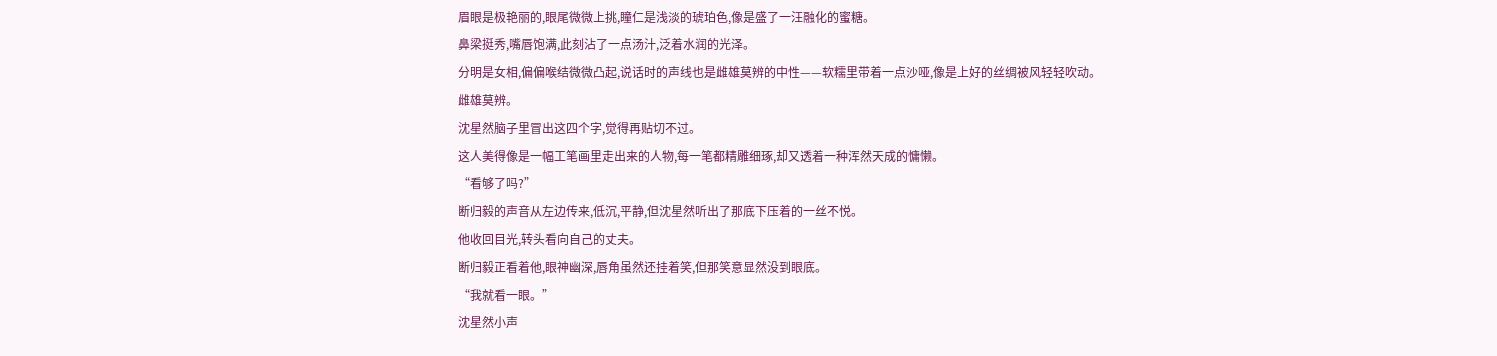眉眼是极艳丽的,眼尾微微上挑,瞳仁是浅淡的琥珀色,像是盛了一汪融化的蜜糖。
鼻梁挺秀,嘴唇饱满,此刻沾了一点汤汁,泛着水润的光泽。
分明是女相,偏偏喉结微微凸起,说话时的声线也是雌雄莫辨的中性——软糯里带着一点沙哑,像是上好的丝绸被风轻轻吹动。
雌雄莫辨。
沈星然脑子里冒出这四个字,觉得再贴切不过。
这人美得像是一幅工笔画里走出来的人物,每一笔都精雕细琢,却又透着一种浑然天成的慵懒。
“看够了吗?”
断归毅的声音从左边传来,低沉,平静,但沈星然听出了那底下压着的一丝不悦。
他收回目光,转头看向自己的丈夫。
断归毅正看着他,眼神幽深,唇角虽然还挂着笑,但那笑意显然没到眼底。
“我就看一眼。”
沈星然小声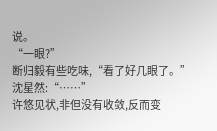说。
“一眼?”
断归毅有些吃味,“看了好几眼了。”
沈星然:“……”
许悠见状,非但没有收敛,反而变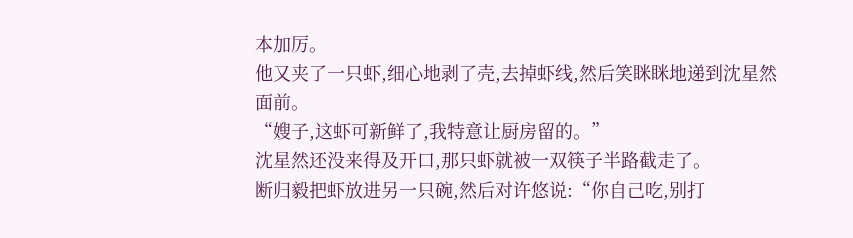本加厉。
他又夹了一只虾,细心地剥了壳,去掉虾线,然后笑眯眯地递到沈星然面前。
“嫂子,这虾可新鲜了,我特意让厨房留的。”
沈星然还没来得及开口,那只虾就被一双筷子半路截走了。
断归毅把虾放进另一只碗,然后对许悠说:“你自己吃,别打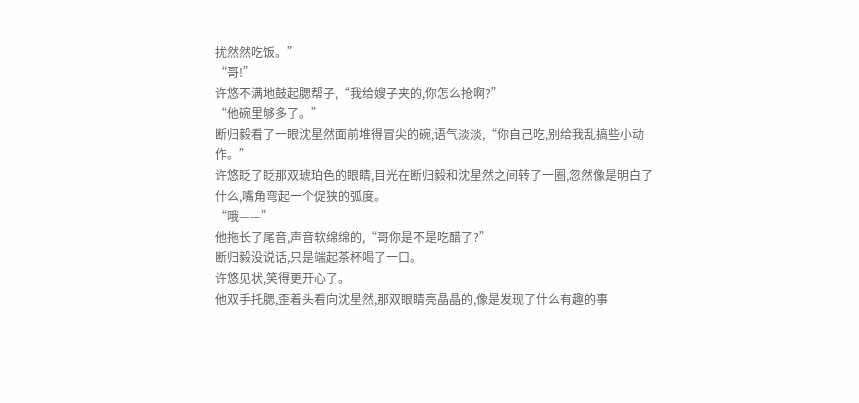扰然然吃饭。”
“哥!”
许悠不满地鼓起腮帮子,“我给嫂子夹的,你怎么抢啊?”
“他碗里够多了。”
断归毅看了一眼沈星然面前堆得冒尖的碗,语气淡淡,“你自己吃,别给我乱搞些小动作。”
许悠眨了眨那双琥珀色的眼睛,目光在断归毅和沈星然之间转了一圈,忽然像是明白了什么,嘴角弯起一个促狭的弧度。
“哦——”
他拖长了尾音,声音软绵绵的,“哥你是不是吃醋了?”
断归毅没说话,只是端起茶杯喝了一口。
许悠见状,笑得更开心了。
他双手托腮,歪着头看向沈星然,那双眼睛亮晶晶的,像是发现了什么有趣的事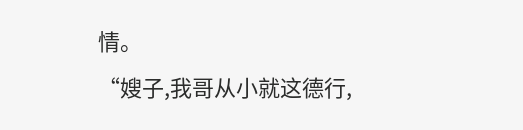情。
“嫂子,我哥从小就这德行,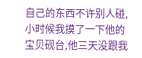自己的东西不许别人碰,小时候我摸了一下他的宝贝砚台,他三天没跟我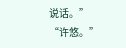说话。”
“许悠。”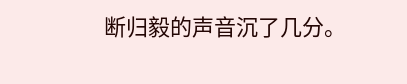断归毅的声音沉了几分。